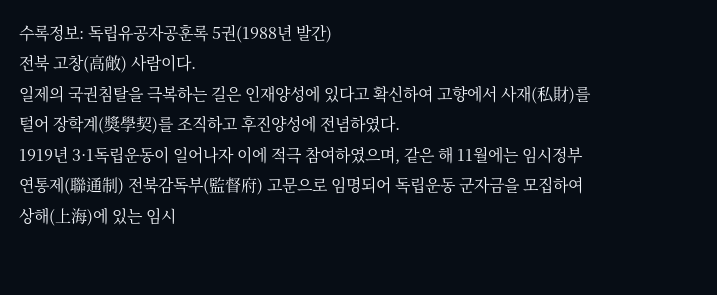수록정보: 독립유공자공훈록 5권(1988년 발간)
전북 고창(高敞) 사람이다.
일제의 국권침탈을 극복하는 길은 인재양성에 있다고 확신하여 고향에서 사재(私財)를 털어 장학계(奬學契)를 조직하고 후진양성에 전념하였다.
1919년 3·1독립운동이 일어나자 이에 적극 참여하였으며, 같은 해 11월에는 임시정부 연통제(聯通制) 전북감독부(監督府) 고문으로 임명되어 독립운동 군자금을 모집하여 상해(上海)에 있는 임시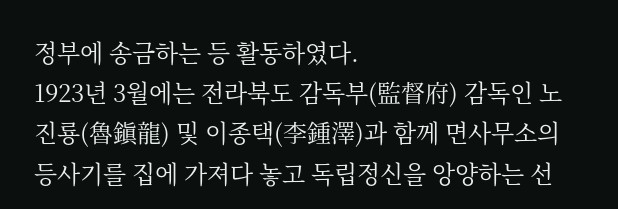정부에 송금하는 등 활동하였다.
1923년 3월에는 전라북도 감독부(監督府) 감독인 노진룡(魯鎭龍) 및 이종택(李鍾澤)과 함께 면사무소의 등사기를 집에 가져다 놓고 독립정신을 앙양하는 선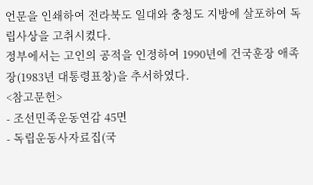언문을 인쇄하여 전라북도 일대와 충청도 지방에 살포하여 독립사상을 고취시켰다.
정부에서는 고인의 공적을 인정하여 1990년에 건국훈장 애족장(1983년 대통령표창)을 추서하였다.
<참고문헌>
- 조선민족운동연감 45면
- 독립운동사자료집(국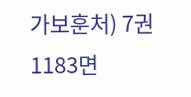가보훈처) 7권 1183면